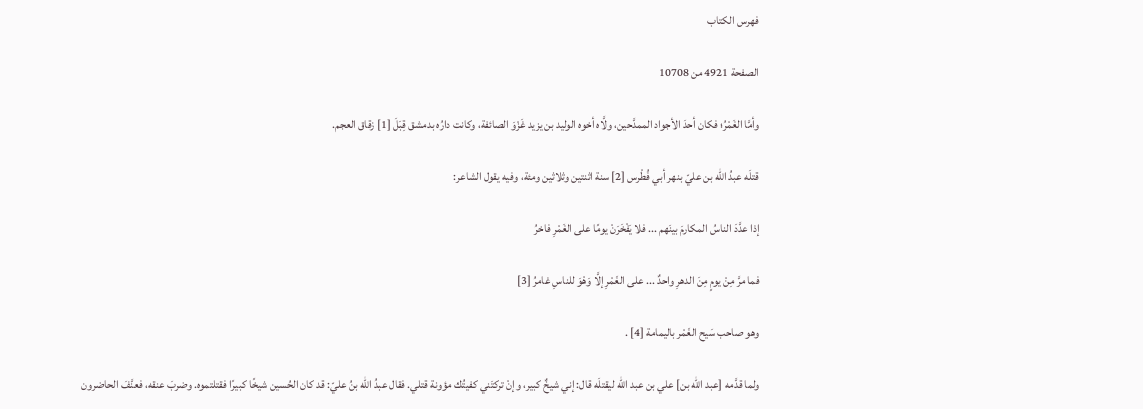فهرس الكتاب

الصفحة 4921 من 10708

وأمَّا الغَمْرُ؛ فكان أحدَ الأجواد الممدَّحين، ولَّاه أخوه الوليد بن يزيد غَزْوَ الصائفة، وكانت دارُه بدمشق قِبَلَ [1] زقاق العجم.

قتلَه عبدُ الله بن عليّ بنهر أبي فُطْرس [2] سنة اثنتين وثلاثين ومئة، وفيه يقول الشاعر:

إذا عدَّدَ الناسُ المكارمَ بينَهم ... فلا يَفْخَرَنْ يومًا على الغَمْرِ فاخرُ

فما مرَّ مِنْ يومٍ مِنَ الدهرِ واحدٌ ... على الغَمْرِ إلَّا وَهْوَ للناسِ غامرُ [3]

وهو صاحب سَيح الغَمْر باليمامة [4] .

ولما قدَّمه [عبد الله بن] علي بن عبد الله ليقتلَه قال: إني شيخٌ كبير، وإنْ تركتَني كفيتُك مؤونة قتلي. فقال عبدُ الله بنُ عليّ: قد كان الحُسين شيخًا كبيرًا فقتلتموه. وضربَ عنقه، فعنَّفَ الحاضرون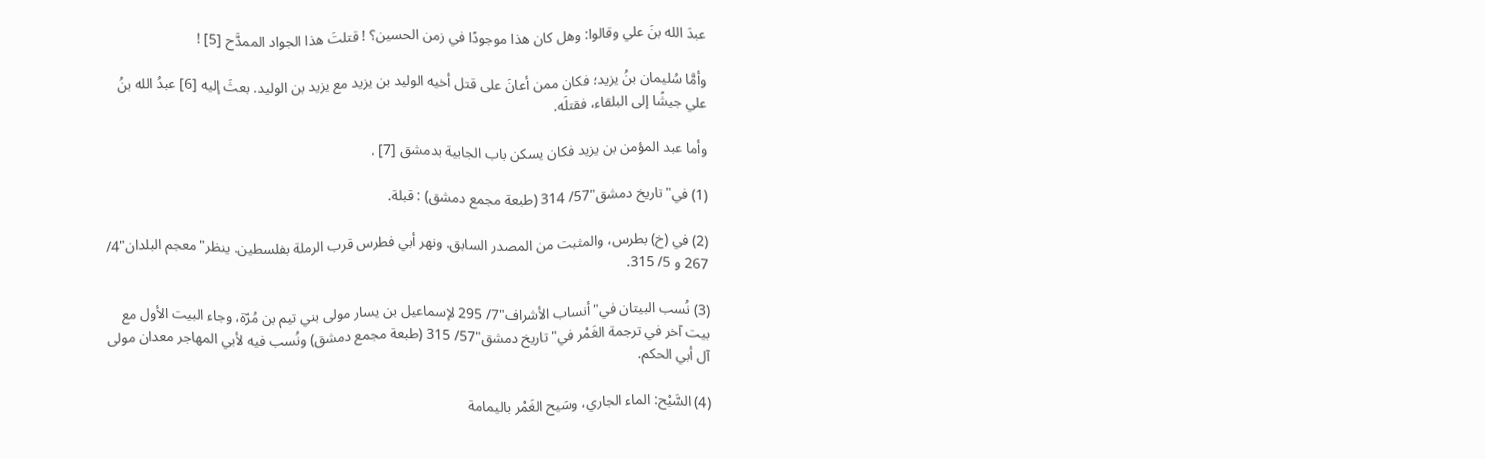عبدَ الله بنَ علي وقالوا: وهل كان هذا موجودًا في زمن الحسين؟ ! قتلتَ هذا الجواد الممدَّح [5] !

وأمَّا سُليمان بنُ يزيد؛ فكان ممن أعانَ على قتل أخيه الوليد بن يزيد مع يزيد بن الوليد. بعثَ إليه [6] عبدُ الله بنُ علي جيشًا إلى البلقاء، فقتلَه.

وأما عبد المؤمن بن يزيد فكان يسكن باب الجابية بدمشق [7] .

(1) في"تاريخ دمشق"57/ 314 (طبعة مجمع دمشق) : قبلة.

(2) في (خ) بطرس، والمثبت من المصدر السابق. ونهر أبي فطرس قرب الرملة بفلسطين. ينظر"معجم البلدان"4/ 267 و 5/ 315.

(3) نُسب البيتان في"أنساب الأشراف"7/ 295 لإسماعيل بن يسار مولى بني تيم بن مُرّة، وجاء البيت الأول مع بيت آخر في ترجمة الغَمْر في"تاريخ دمشق"57/ 315 (طبعة مجمع دمشق) ونُسب فيه لأبي المهاجر معدان مولى آل أبي الحكم.

(4) السَّيْح: الماء الجاري، وسَيح الغَمْر باليمامة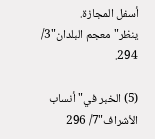أسفل المجازة. ينظر"معجم البلدان"3/ 294.

(5) الخبر في"أنساب الأشراف"7/ 296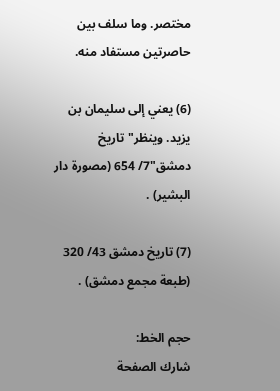مختصر. وما سلف بين حاصرتين مستفاد منه.

(6) يعني إلى سليمان بن يزيد. وينظر"تاريخ دمشق"7/ 654 (مصورة دار البشير) .

(7) تاريخ دمشق 43/ 320 (طبعة مجمع دمشق) .

حجم الخط:
شارك الصفحة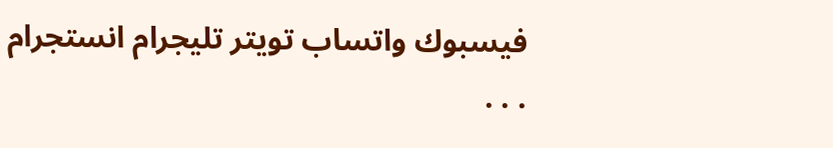فيسبوك واتساب تويتر تليجرام انستجرام
. . .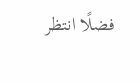فضلًا انتظر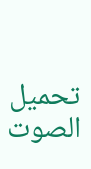تحميل الصوت